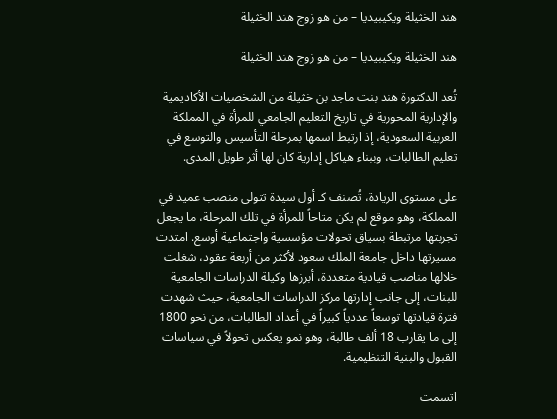هند الخثيلة ويكيبيديا – من هو زوج هند الخثيلة

هند الخثيلة ويكيبيديا – من هو زوج هند الخثيلة

تُعد الدكتورة هند بنت ماجد بن خثيلة من الشخصيات الأكاديمية والإدارية المحورية في تاريخ التعليم الجامعي للمرأة في المملكة العربية السعودية، إذ ارتبط اسمها بمرحلة التأسيس والتوسع في تعليم الطالبات، وببناء هياكل إدارية كان لها أثر طويل المدى.

على مستوى الريادة، تُصنف كـ أول سيدة تتولى منصب عميد في المملكة، وهو موقع لم يكن متاحاً للمرأة في تلك المرحلة، ما يجعل تجربتها مرتبطة بسياق تحولات مؤسسية واجتماعية أوسع. امتدت مسيرتها داخل جامعة الملك سعود لأكثر من أربعة عقود، شغلت خلالها مناصب قيادية متعددة، أبرزها وكيلة الدراسات الجامعية للبنات، إلى جانب إدارتها مركز الدراسات الجامعية، حيث شهدت فترة قيادتها توسعاً عددياً كبيراً في أعداد الطالبات، من نحو 1800 إلى ما يقارب 18 ألف طالبة، وهو نمو يعكس تحولاً في سياسات القبول والبنية التنظيمية.

اتسمت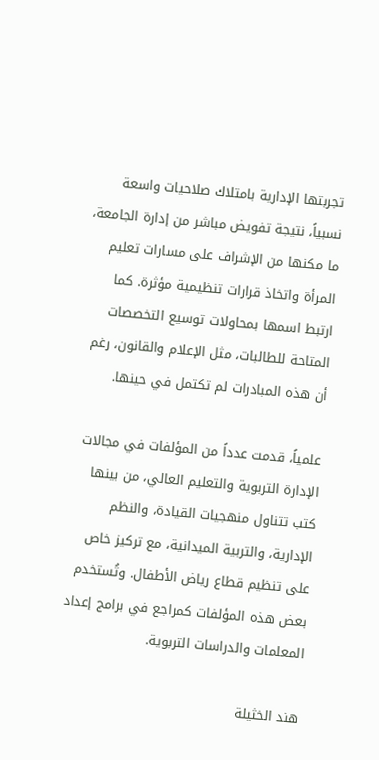تجربتها الإدارية بامتلاك صلاحيات واسعة نسبياً، نتيجة تفويض مباشر من إدارة الجامعة، ما مكنها من الإشراف على مسارات تعليم المرأة واتخاذ قرارات تنظيمية مؤثرة. كما ارتبط اسمها بمحاولات توسيع التخصصات المتاحة للطالبات، مثل الإعلام والقانون، رغم أن هذه المبادرات لم تكتمل في حينها.

علمياً، قدمت عدداً من المؤلفات في مجالات الإدارة التربوية والتعليم العالي، من بينها كتب تتناول منهجيات القيادة، والنظم الإدارية، والتربية الميدانية، مع تركيز خاص على تنظيم قطاع رياض الأطفال. وتُستخدم بعض هذه المؤلفات كمراجع في برامج إعداد المعلمات والدراسات التربوية.

هند الخثيلة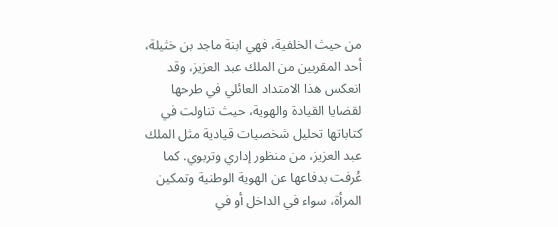من حيث الخلفية، فهي ابنة ماجد بن خثيلة، أحد المقربين من الملك عبد العزيز، وقد انعكس هذا الامتداد العائلي في طرحها لقضايا القيادة والهوية، حيث تناولت في كتاباتها تحليل شخصيات قيادية مثل الملك عبد العزيز، من منظور إداري وتربوي. كما عُرفت بدفاعها عن الهوية الوطنية وتمكين المرأة، سواء في الداخل أو في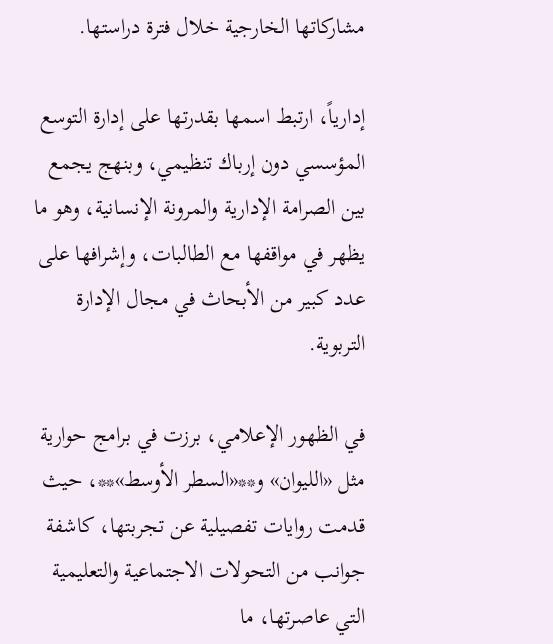مشاركاتها الخارجية خلال فترة دراستها.

إدارياً، ارتبط اسمها بقدرتها على إدارة التوسع المؤسسي دون إرباك تنظيمي، وبنهج يجمع بين الصرامة الإدارية والمرونة الإنسانية، وهو ما يظهر في مواقفها مع الطالبات، وإشرافها على عدد كبير من الأبحاث في مجال الإدارة التربوية.

في الظهور الإعلامي، برزت في برامج حوارية مثل «الليوان» و**«السطر الأوسط»**، حيث قدمت روايات تفصيلية عن تجربتها، كاشفة جوانب من التحولات الاجتماعية والتعليمية التي عاصرتها، ما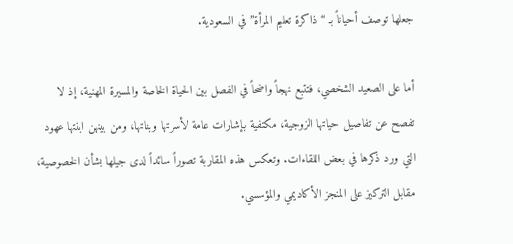جعلها توصف أحياناً بـ “ذاكرة تعليم المرأة” في السعودية.

أما على الصعيد الشخصي، فتتبع نهجاً واضحاً في الفصل بين الحياة الخاصة والمسيرة المهنية، إذ لا تفصح عن تفاصيل حياتها الزوجية، مكتفية بإشارات عامة لأسرتها وبناتها، ومن بينهن ابنتها عهود التي ورد ذكرها في بعض اللقاءات. وتعكس هذه المقاربة تصوراً سائداً لدى جيلها بشأن الخصوصية، مقابل التركيز على المنجز الأكاديمي والمؤسسي.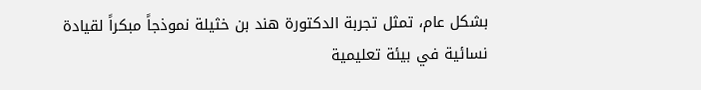بشكل عام، تمثل تجربة الدكتورة هند بن خثيلة نموذجاً مبكراً لقيادة نسائية في بيئة تعليمية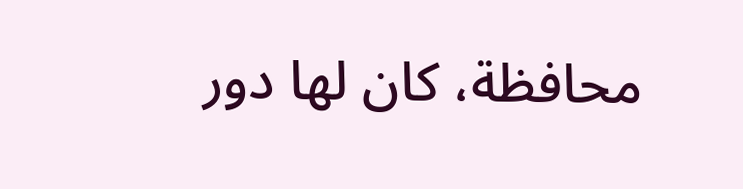محافظة، كان لها دور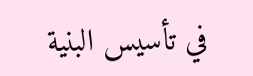في تأسيس البنية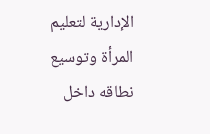الإدارية لتعليم المرأة وتوسيع نطاقه داخل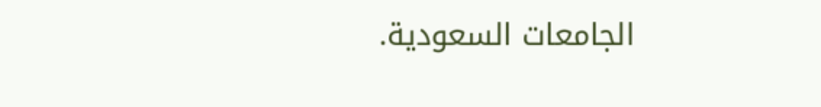الجامعات السعودية.